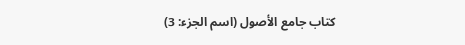كتاب جامع الأصول (اسم الجزء: 3)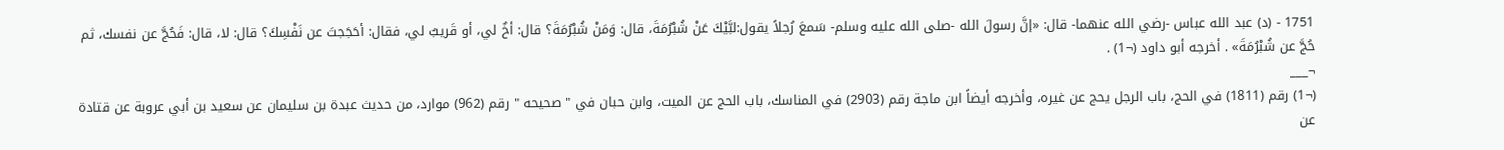1751 - (د) عبد الله عباس -رضي الله عنهما- قال: «إنَّ رسولَ الله -صلى الله عليه وسلم- سَمعَ رُجلاً يقول:لبَّيْكَ عَنْ شُبْرُمَةَ، قال: وَمَنْ شُبْرُمَةَ؟ قال: أخٌ لي، أو قَريبٌ لي، فقال: أحَجَجتَ عن نَفْسِكَ؟ قال: لا، قال: فَحُجَّ عن نفسك، ثم حُجَّ عن شُبْرُمَةَ» . أخرجه أبو داود (¬1) .
¬___
(¬1) رقم (1811) في الحج، باب الرجل يحج عن غيره، وأخرجه أيضاً ابن ماجة رقم (2903) في المناسك، باب الحج عن الميت، وابن حبان في " صحيحه " رقم (962) موارد، من حديث عبدة بن سليمان عن سعيد بن أبي عروبة عن قتادة عن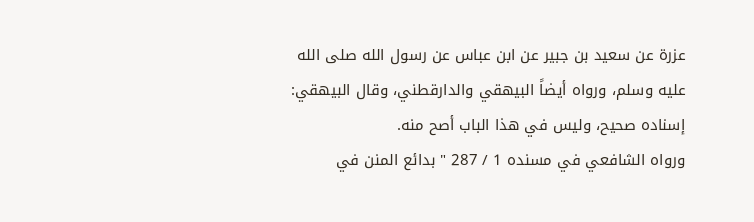عزرة عن سعيد بن جبير عن ابن عباس عن رسول الله صلى الله عليه وسلم، ورواه أيضاً البيهقي والدارقطني، وقال البيهقي: إسناده صحيح، وليس في هذا الباب أصح منه.
ورواه الشافعي في مسنده 1 / 287 " بدائع المنن في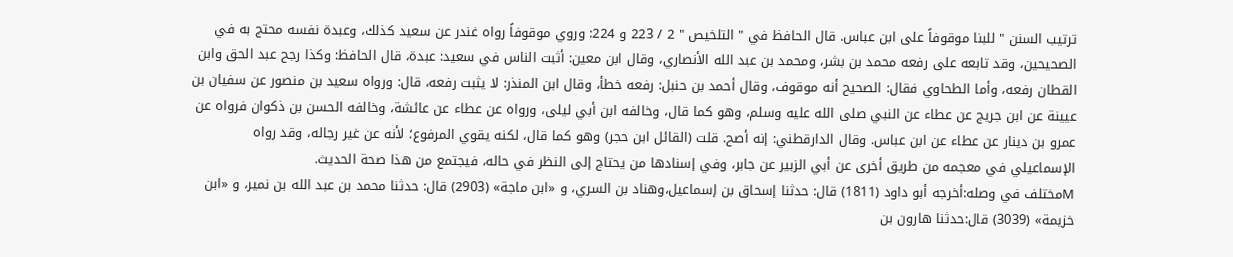ترتيب السنن " للبنا موقوفاً على ابن عباس. قال الحافظ في " التلخيص " 2 / 223 و 224: وروي موقوفاً رواه غندر عن سعيد كذلك، وعبدة نفسه محتج به في الصحيحين، وقد تابعه على رفعه محمد بن بشر، ومحمد بن عبد الله الأنصاري، وقال ابن معين: أثبت الناس في سعيد: عبدة، قال الحافظ: وكذا رجح عبد الحق وابن القطان رفعه، وأما الطحاوي فقال: الصحيح أنه موقوف، وقال أحمد بن حنبل: رفعه خطأ، وقال ابن المنذر: لا يثبت رفعه، قال: ورواه سعيد بن منصور عن سفيان بن عيينة عن ابن جريج عن عطاء عن النبي صلى الله عليه وسلم، وهو كما قال، وخالفه ابن أبي ليلى، ورواه عن عطاء عن عائشة، وخالفه الحسن بن ذكوان فرواه عن عمرو بن دينار عن عطاء عن ابن عباس. وقال الدارقطني: إنه أصح. قلت (القائل ابن حجر) وهو كما قال، لكنه يقوي المرفوع؛ لأنه عن غير رجاله، وقد رواه الإسماعيلي في معجمه من طريق أخرى عن أبي الزبير عن جابر، وفي إسنادها من يحتاج إلى النظر في حاله، فيجتمع من هذا صحة الحديث.
Mمختلف في وصله:أخرجه أبو داود (1811) قال: حدثنا إسحاق بن إسماعيل،وهناد بن السري، و «ابن ماجة» (2903) قال: حدثنا محمد بن عبد الله بن نمير، و «ابن خزيمة» (3039) قال:حدثنا هارون بن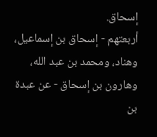إسحاق.
أربعتهم - إسحاق بن إسماعيل، وهناد، ومحمد بن عبد الله، وهارون بن إسحاق - عن عبدة بن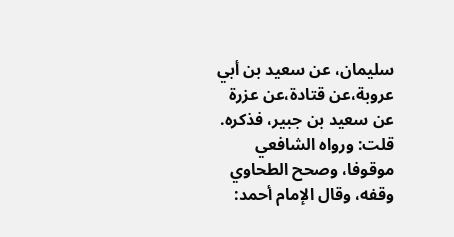سليمان، عن سعيد بن أبي عروبة،عن قتادة،عن عزرة عن سعيد بن جبير، فذكره.
قلت: ورواه الشافعي موقوفا، وصحح الطحاوي وقفه، وقال الإمام أحمد: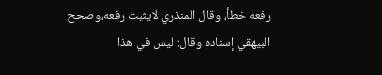رفعه خطأ، وقال المنذري لايثبت رفعه،وصحح البيهقي إسناده وقال: ليس في هذا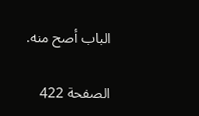الباب أصح منه.

الصفحة 422